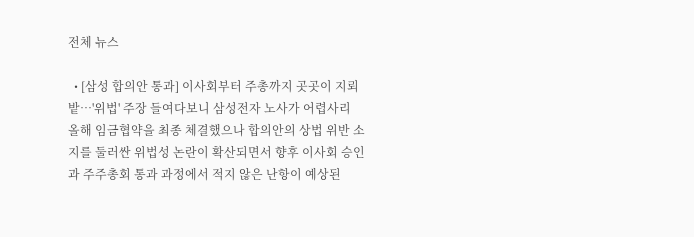전체 뉴스

  • [삼성 합의안 통과] 이사회부터 주총까지 곳곳이 지뢰밭…'위법' 주장 들여다보니 삼성전자 노사가 어렵사리 올해 임금협약을 최종 체결했으나 합의안의 상법 위반 소지를 둘러싼 위법성 논란이 확산되면서 향후 이사회 승인과 주주총회 통과 과정에서 적지 않은 난항이 예상된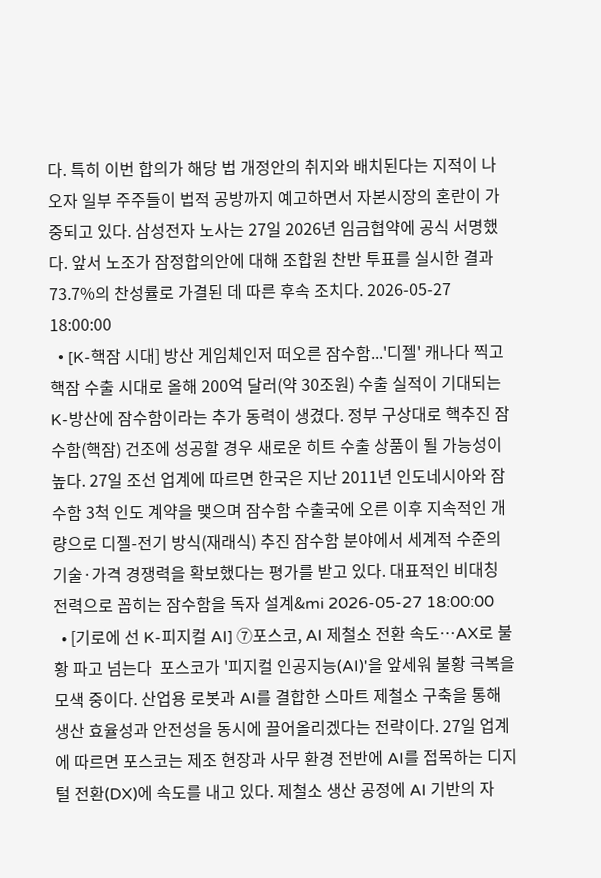다. 특히 이번 합의가 해당 법 개정안의 취지와 배치된다는 지적이 나오자 일부 주주들이 법적 공방까지 예고하면서 자본시장의 혼란이 가중되고 있다. 삼성전자 노사는 27일 2026년 임금협약에 공식 서명했다. 앞서 노조가 잠정합의안에 대해 조합원 찬반 투표를 실시한 결과 73.7%의 찬성률로 가결된 데 따른 후속 조치다. 2026-05-27 18:00:00
  • [K-핵잠 시대] 방산 게임체인저 떠오른 잠수함...'디젤' 캐나다 찍고 핵잠 수출 시대로 올해 200억 달러(약 30조원) 수출 실적이 기대되는 K-방산에 잠수함이라는 추가 동력이 생겼다. 정부 구상대로 핵추진 잠수함(핵잠) 건조에 성공할 경우 새로운 히트 수출 상품이 될 가능성이 높다. 27일 조선 업계에 따르면 한국은 지난 2011년 인도네시아와 잠수함 3척 인도 계약을 맺으며 잠수함 수출국에 오른 이후 지속적인 개량으로 디젤-전기 방식(재래식) 추진 잠수함 분야에서 세계적 수준의 기술·가격 경쟁력을 확보했다는 평가를 받고 있다. 대표적인 비대칭 전력으로 꼽히는 잠수함을 독자 설계&mi 2026-05-27 18:00:00
  • [기로에 선 K-피지컬 AI] ⑦포스코, AI 제철소 전환 속도…AX로 불황 파고 넘는다  포스코가 '피지컬 인공지능(AI)'을 앞세워 불황 극복을 모색 중이다. 산업용 로봇과 AI를 결합한 스마트 제철소 구축을 통해 생산 효율성과 안전성을 동시에 끌어올리겠다는 전략이다. 27일 업계에 따르면 포스코는 제조 현장과 사무 환경 전반에 AI를 접목하는 디지털 전환(DX)에 속도를 내고 있다. 제철소 생산 공정에 AI 기반의 자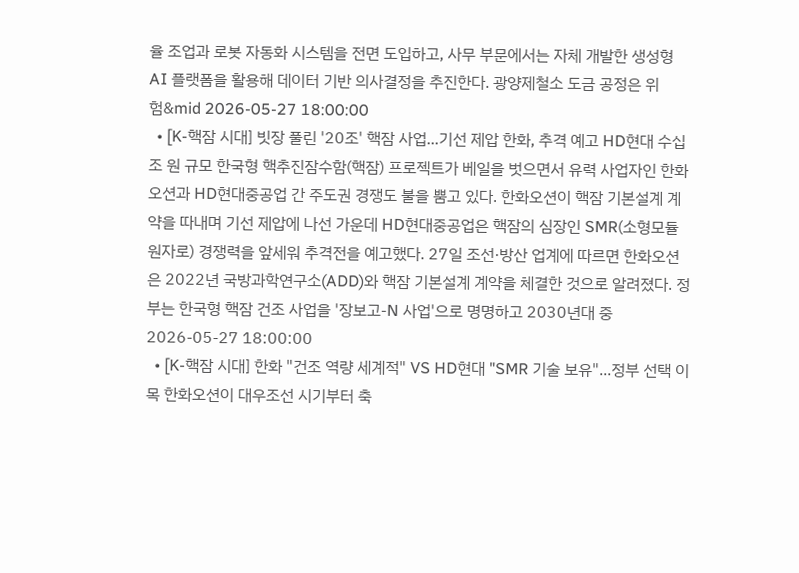율 조업과 로봇 자동화 시스템을 전면 도입하고, 사무 부문에서는 자체 개발한 생성형 AI 플랫폼을 활용해 데이터 기반 의사결정을 추진한다. 광양제철소 도금 공정은 위험&mid 2026-05-27 18:00:00
  • [K-핵잠 시대] 빗장 풀린 '20조' 핵잠 사업...기선 제압 한화, 추격 예고 HD현대 수십조 원 규모 한국형 핵추진잠수함(핵잠) 프로젝트가 베일을 벗으면서 유력 사업자인 한화오션과 HD현대중공업 간 주도권 경쟁도 불을 뿜고 있다. 한화오션이 핵잠 기본설계 계약을 따내며 기선 제압에 나선 가운데 HD현대중공업은 핵잠의 심장인 SMR(소형모듈원자로) 경쟁력을 앞세워 추격전을 예고했다. 27일 조선·방산 업계에 따르면 한화오션은 2022년 국방과학연구소(ADD)와 핵잠 기본설계 계약을 체결한 것으로 알려졌다. 정부는 한국형 핵잠 건조 사업을 '장보고-N 사업'으로 명명하고 2030년대 중 2026-05-27 18:00:00
  • [K-핵잠 시대] 한화 "건조 역량 세계적" VS HD현대 "SMR 기술 보유"...정부 선택 이목 한화오션이 대우조선 시기부터 축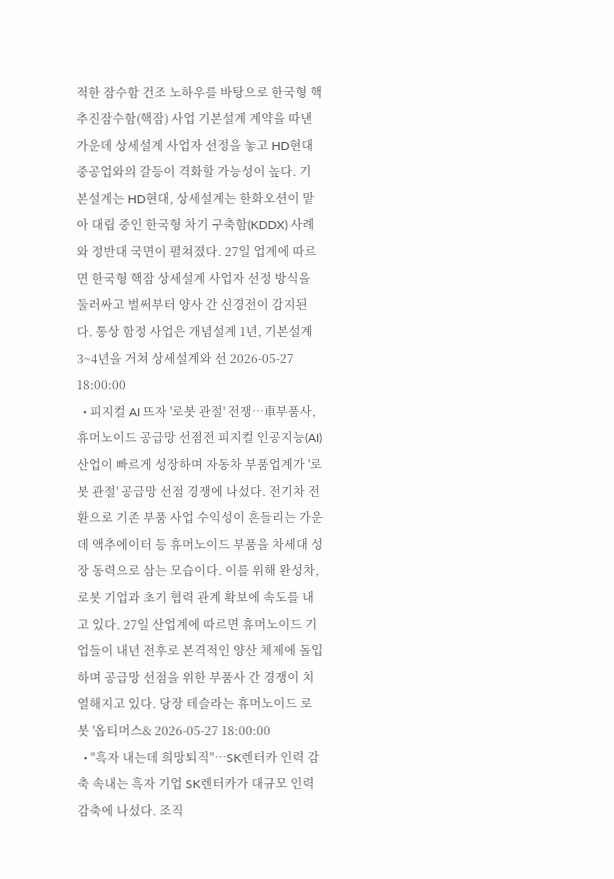적한 잠수함 건조 노하우를 바탕으로 한국형 핵추진잠수함(핵잠) 사업 기본설계 계약을 따낸 가운데 상세설계 사업자 선정을 놓고 HD현대중공업와의 갈등이 격화할 가능성이 높다. 기본설계는 HD현대, 상세설계는 한화오션이 맡아 대립 중인 한국형 차기 구축함(KDDX) 사례와 정반대 국면이 펼쳐졌다. 27일 업계에 따르면 한국형 핵잠 상세설계 사업자 선정 방식을 둘러싸고 벌써부터 양사 간 신경전이 감지된다. 통상 함정 사업은 개념설계 1년, 기본설계 3~4년을 거쳐 상세설계와 선 2026-05-27 18:00:00
  • 피지컬 AI 뜨자 '로봇 관절' 전쟁…車부품사, 휴머노이드 공급망 선점전 피지컬 인공지능(AI) 산업이 빠르게 성장하며 자동차 부품업계가 '로봇 관절' 공급망 선점 경쟁에 나섰다. 전기차 전환으로 기존 부품 사업 수익성이 흔들리는 가운데 액추에이터 등 휴머노이드 부품을 차세대 성장 동력으로 삼는 모습이다. 이를 위해 완성차, 로봇 기업과 초기 협력 관계 확보에 속도를 내고 있다. 27일 산업계에 따르면 휴머노이드 기업들이 내년 전후로 본격적인 양산 체제에 돌입하며 공급망 선점을 위한 부품사 간 경쟁이 치열해지고 있다. 당장 테슬라는 휴머노이드 로봇 '옵티머스& 2026-05-27 18:00:00
  • "흑자 내는데 희망퇴직"…SK렌터카 인력 감축 속내는 흑자 기업 SK렌터카가 대규모 인력 감축에 나섰다. 조직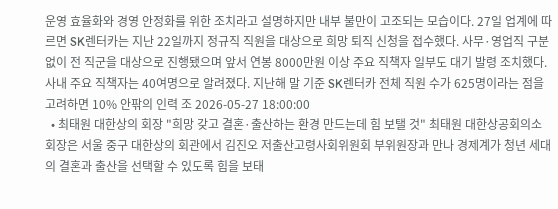운영 효율화와 경영 안정화를 위한 조치라고 설명하지만 내부 불만이 고조되는 모습이다. 27일 업계에 따르면 SK렌터카는 지난 22일까지 정규직 직원을 대상으로 희망 퇴직 신청을 접수했다. 사무·영업직 구분 없이 전 직군을 대상으로 진행됐으며 앞서 연봉 8000만원 이상 주요 직책자 일부도 대기 발령 조치했다. 사내 주요 직책자는 40여명으로 알려졌다. 지난해 말 기준 SK렌터카 전체 직원 수가 625명이라는 점을 고려하면 10% 안팎의 인력 조 2026-05-27 18:00:00
  • 최태원 대한상의 회장 "희망 갖고 결혼·출산하는 환경 만드는데 힘 보탤 것" 최태원 대한상공회의소 회장은 서울 중구 대한상의 회관에서 김진오 저출산고령사회위원회 부위원장과 만나 경제계가 청년 세대의 결혼과 출산을 선택할 수 있도록 힘을 보태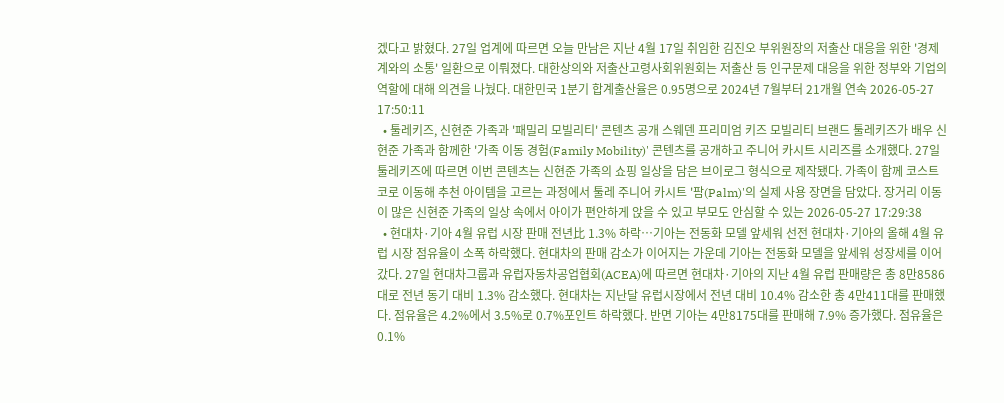겠다고 밝혔다. 27일 업계에 따르면 오늘 만남은 지난 4월 17일 취임한 김진오 부위원장의 저출산 대응을 위한 '경제계와의 소통' 일환으로 이뤄졌다. 대한상의와 저출산고령사회위원회는 저출산 등 인구문제 대응을 위한 정부와 기업의 역할에 대해 의견을 나눴다. 대한민국 1분기 합계출산율은 0.95명으로 2024년 7월부터 21개월 연속 2026-05-27 17:50:11
  • 툴레키즈, 신현준 가족과 '패밀리 모빌리티' 콘텐츠 공개 스웨덴 프리미엄 키즈 모빌리티 브랜드 툴레키즈가 배우 신현준 가족과 함께한 '가족 이동 경험(Family Mobility)' 콘텐츠를 공개하고 주니어 카시트 시리즈를 소개했다. 27일 툴레키즈에 따르면 이번 콘텐츠는 신현준 가족의 쇼핑 일상을 담은 브이로그 형식으로 제작됐다. 가족이 함께 코스트코로 이동해 추천 아이템을 고르는 과정에서 툴레 주니어 카시트 '팜(Palm)'의 실제 사용 장면을 담았다. 장거리 이동이 많은 신현준 가족의 일상 속에서 아이가 편안하게 앉을 수 있고 부모도 안심할 수 있는 2026-05-27 17:29:38
  • 현대차·기아 4월 유럽 시장 판매 전년比 1.3% 하락…기아는 전동화 모델 앞세워 선전 현대차·기아의 올해 4월 유럽 시장 점유율이 소폭 하락했다. 현대차의 판매 감소가 이어지는 가운데 기아는 전동화 모델을 앞세워 성장세를 이어갔다. 27일 현대차그룹과 유럽자동차공업협회(ACEA)에 따르면 현대차·기아의 지난 4월 유럽 판매량은 총 8만8586대로 전년 동기 대비 1.3% 감소했다. 현대차는 지난달 유럽시장에서 전년 대비 10.4% 감소한 총 4만411대를 판매했다. 점유율은 4.2%에서 3.5%로 0.7%포인트 하락했다. 반면 기아는 4만8175대를 판매해 7.9% 증가했다. 점유율은 0.1%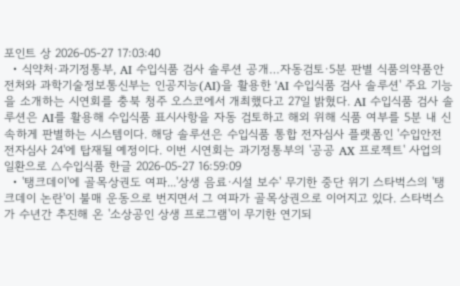포인트 상 2026-05-27 17:03:40
  • 식약처·과기정통부, AI 수입식품 검사 솔루션 공개…자동검토·5분 판별 식품의약품안전처와 과학기술정보통신부는 인공지능(AI)을 활용한 'AI 수입식품 검사 솔루션' 주요 기능을 소개하는 시연회를 충북 청주 오스코에서 개최했다고 27일 밝혔다. AI 수입식품 검사 솔루션은 AI를 활용해 수입식품 표시사항을 자동 검토하고 해외 위해 식품 여부를 5분 내 신속하게 판별하는 시스템이다. 해당 솔루션은 수입식품 통합 전자심사 플랫폼인 '수입안전 전자심사 24'에 탑재될 예정이다. 이번 시연회는 과기정통부의 '공공 AX 프로젝트' 사업의 일환으로 △수입식품 한글 2026-05-27 16:59:09
  • '탱크데이'에 골목상권도 여파...'상생 음료·시설 보수' 무기한 중단 위기 스타벅스의 '탱크데이 논란'이 불매 운동으로 번지면서 그 여파가 골목상권으로 이어지고 있다. 스타벅스가 수년간 추진해 온 '소상공인 상생 프로그램'이 무기한 연기되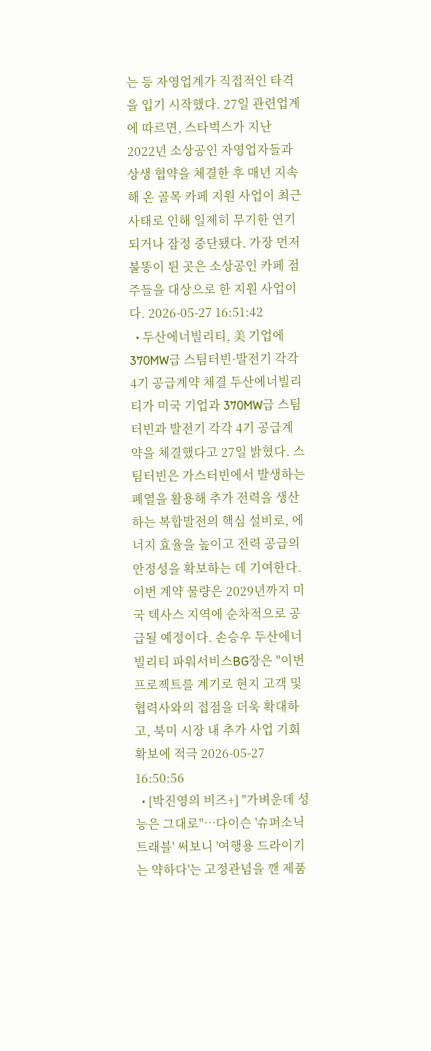는 등 자영업계가 직접적인 타격을 입기 시작했다. 27일 관련업계에 따르면, 스타벅스가 지난 2022년 소상공인 자영업자들과 상생 협약을 체결한 후 매년 지속해 온 골목 카페 지원 사업이 최근 사태로 인해 일제히 무기한 연기되거나 잠정 중단됐다. 가장 먼저 불똥이 튄 곳은 소상공인 카페 점주들을 대상으로 한 지원 사업이다. 2026-05-27 16:51:42
  • 두산에너빌리티, 美 기업에 370MW급 스팀터빈·발전기 각각 4기 공급계약 체결 두산에너빌리티가 미국 기업과 370MW급 스팀터빈과 발전기 각각 4기 공급계약을 체결했다고 27일 밝혔다. 스팀터빈은 가스터빈에서 발생하는 폐열을 활용해 추가 전력을 생산하는 복합발전의 핵심 설비로, 에너지 효율을 높이고 전력 공급의 안정성을 확보하는 데 기여한다. 이번 계약 물량은 2029년까지 미국 텍사스 지역에 순차적으로 공급될 예정이다. 손승우 두산에너빌리티 파워서비스BG장은 "이번 프로젝트를 계기로 현지 고객 및 협력사와의 접점을 더욱 확대하고, 북미 시장 내 추가 사업 기회 확보에 적극 2026-05-27 16:50:56
  • [박진영의 비즈+] "가벼운데 성능은 그대로"…다이슨 '슈퍼소닉 트래블' 써보니 '여행용 드라이기는 약하다'는 고정관념을 깬 제품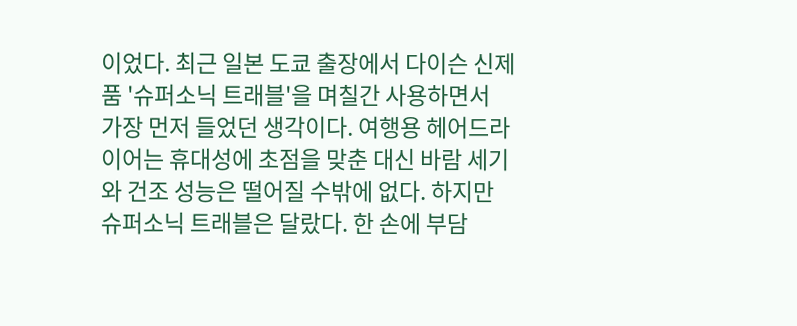이었다. 최근 일본 도쿄 출장에서 다이슨 신제품 '슈퍼소닉 트래블'을 며칠간 사용하면서 가장 먼저 들었던 생각이다. 여행용 헤어드라이어는 휴대성에 초점을 맞춘 대신 바람 세기와 건조 성능은 떨어질 수밖에 없다. 하지만 슈퍼소닉 트래블은 달랐다. 한 손에 부담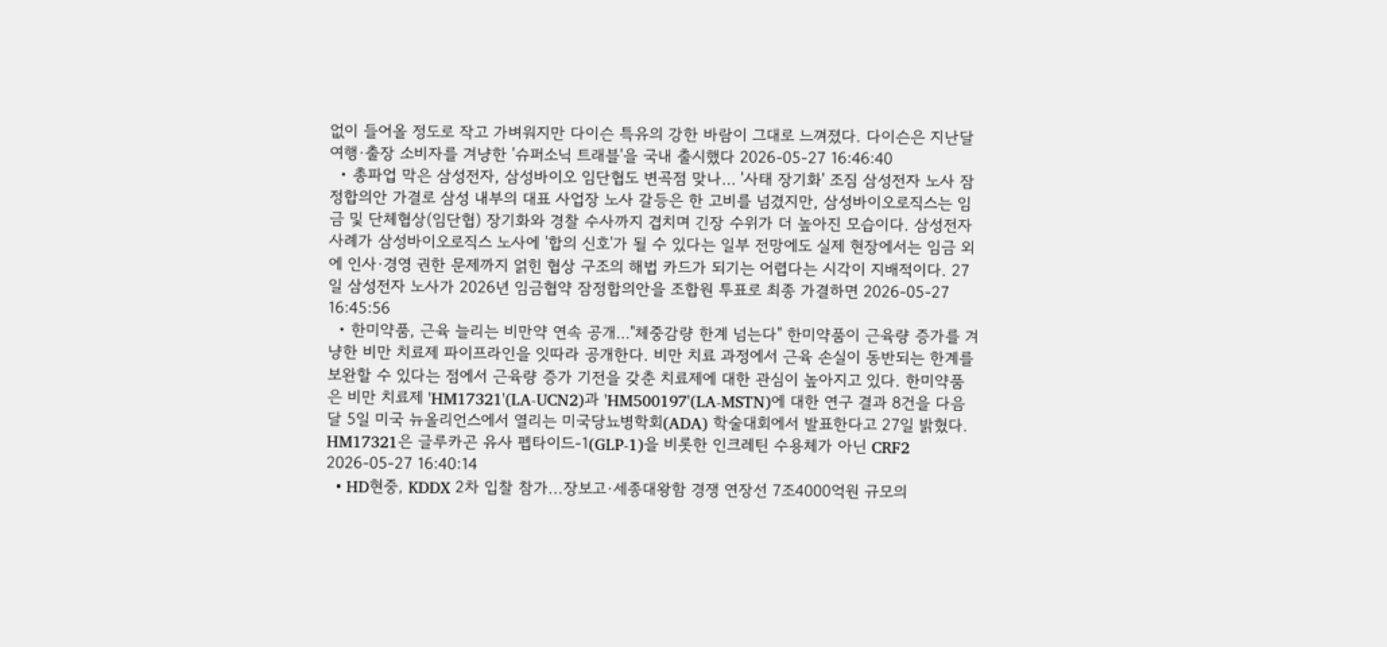없이 들어올 정도로 작고 가벼워지만 다이슨 특유의 강한 바람이 그대로 느껴졌다. 다이슨은 지난달 여행·출장 소비자를 겨냥한 '슈퍼소닉 트래블'을 국내 출시했다 2026-05-27 16:46:40
  • 총파업 막은 삼성전자, 삼성바이오 임단협도 변곡점 맞나… '사태 장기화' 조짐 삼성전자 노사 잠정합의안 가결로 삼성 내부의 대표 사업장 노사 갈등은 한 고비를 넘겼지만, 삼성바이오로직스는 임금 및 단체협상(임단협) 장기화와 경찰 수사까지 겹치며 긴장 수위가 더 높아진 모습이다. 삼성전자 사례가 삼성바이오로직스 노사에 '합의 신호'가 될 수 있다는 일부 전망에도 실제 현장에서는 임금 외에 인사·경영 권한 문제까지 얽힌 협상 구조의 해법 카드가 되기는 어렵다는 시각이 지배적이다. 27일 삼성전자 노사가 2026년 임금협약 잠정합의안을 조합원 투표로 최종 가결하면 2026-05-27 16:45:56
  • 한미약품, 근육 늘리는 비만약 연속 공개…"체중감량 한계 넘는다" 한미약품이 근육량 증가를 겨냥한 비만 치료제 파이프라인을 잇따라 공개한다. 비만 치료 과정에서 근육 손실이 동반되는 한계를 보완할 수 있다는 점에서 근육량 증가 기전을 갖춘 치료제에 대한 관심이 높아지고 있다. 한미약품은 비만 치료제 'HM17321'(LA-UCN2)과 'HM500197'(LA-MSTN)에 대한 연구 결과 8건을 다음 달 5일 미국 뉴올리언스에서 열리는 미국당뇨병학회(ADA) 학술대회에서 발표한다고 27일 밝혔다. HM17321은 글루카곤 유사 펩타이드-1(GLP-1)을 비롯한 인크레틴 수용체가 아닌 CRF2 2026-05-27 16:40:14
  • HD현중, KDDX 2차 입찰 참가...장보고·세종대왕함 경쟁 연장선 7조4000억원 규모의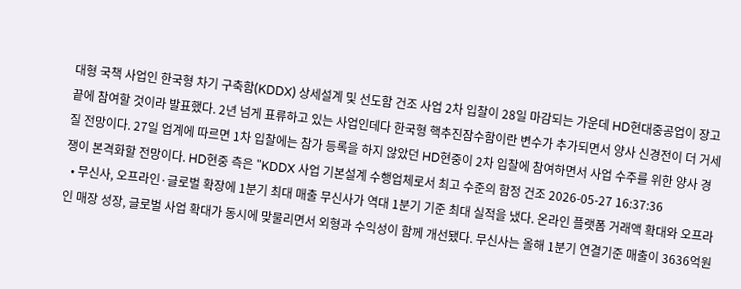대형 국책 사업인 한국형 차기 구축함(KDDX) 상세설계 및 선도함 건조 사업 2차 입찰이 28일 마감되는 가운데 HD현대중공업이 장고 끝에 참여할 것이라 발표했다. 2년 넘게 표류하고 있는 사업인데다 한국형 핵추진잠수함이란 변수가 추가되면서 양사 신경전이 더 거세질 전망이다. 27일 업계에 따르면 1차 입찰에는 참가 등록을 하지 않았던 HD현중이 2차 입찰에 참여하면서 사업 수주를 위한 양사 경쟁이 본격화할 전망이다. HD현중 측은 "KDDX 사업 기본설계 수행업체로서 최고 수준의 함정 건조 2026-05-27 16:37:36
  • 무신사, 오프라인·글로벌 확장에 1분기 최대 매출 무신사가 역대 1분기 기준 최대 실적을 냈다. 온라인 플랫폼 거래액 확대와 오프라인 매장 성장, 글로벌 사업 확대가 동시에 맞물리면서 외형과 수익성이 함께 개선됐다. 무신사는 올해 1분기 연결기준 매출이 3636억원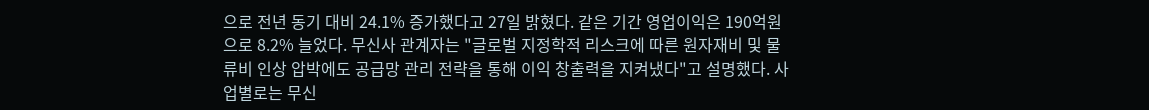으로 전년 동기 대비 24.1% 증가했다고 27일 밝혔다. 같은 기간 영업이익은 190억원으로 8.2% 늘었다. 무신사 관계자는 "글로벌 지정학적 리스크에 따른 원자재비 및 물류비 인상 압박에도 공급망 관리 전략을 통해 이익 창출력을 지켜냈다"고 설명했다. 사업별로는 무신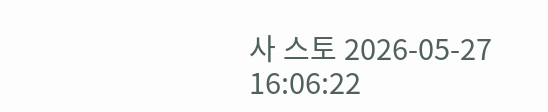사 스토 2026-05-27 16:06:22